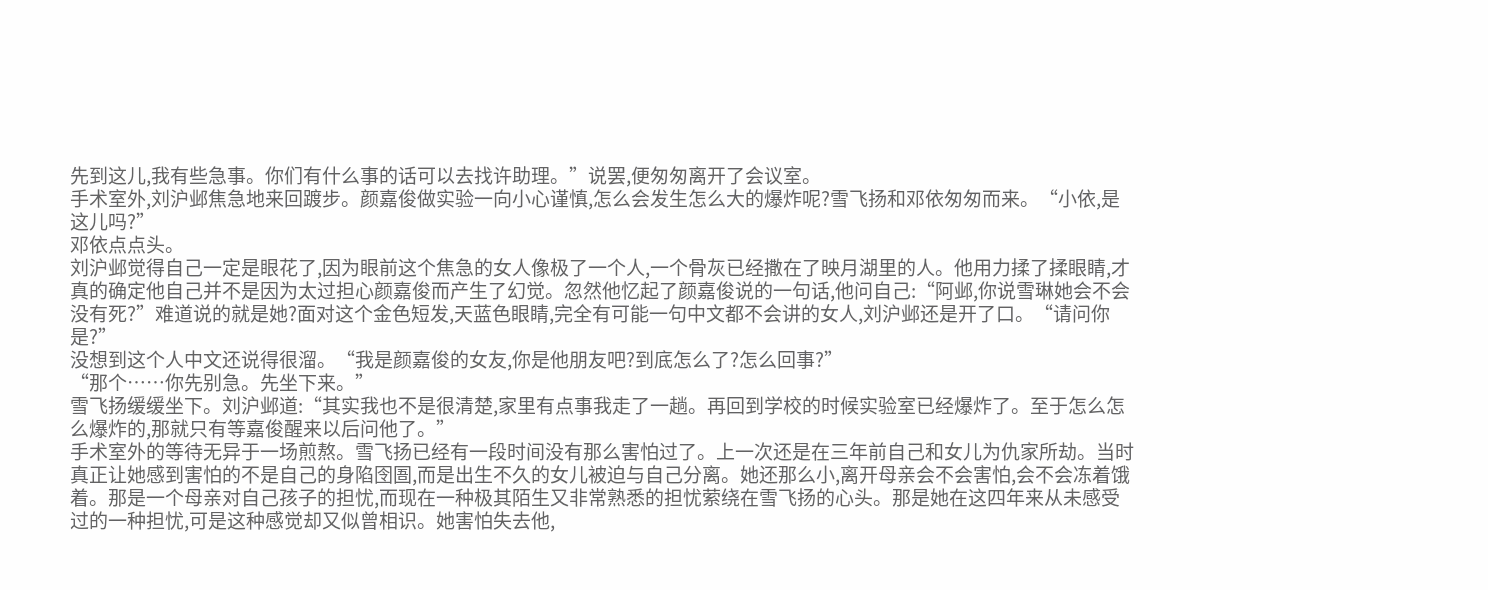先到这儿,我有些急事。你们有什么事的话可以去找许助理。”说罢,便匆匆离开了会议室。
手术室外,刘沪邺焦急地来回踱步。颜嘉俊做实验一向小心谨慎,怎么会发生怎么大的爆炸呢?雪飞扬和邓依匆匆而来。“小依,是这儿吗?”
邓依点点头。
刘沪邺觉得自己一定是眼花了,因为眼前这个焦急的女人像极了一个人,一个骨灰已经撒在了映月湖里的人。他用力揉了揉眼睛,才真的确定他自己并不是因为太过担心颜嘉俊而产生了幻觉。忽然他忆起了颜嘉俊说的一句话,他问自己:“阿邺,你说雪琳她会不会没有死?”难道说的就是她?面对这个金色短发,天蓝色眼睛,完全有可能一句中文都不会讲的女人,刘沪邺还是开了口。“请问你是?”
没想到这个人中文还说得很溜。“我是颜嘉俊的女友,你是他朋友吧?到底怎么了?怎么回事?”
“那个……你先别急。先坐下来。”
雪飞扬缓缓坐下。刘沪邺道:“其实我也不是很清楚,家里有点事我走了一趟。再回到学校的时候实验室已经爆炸了。至于怎么怎么爆炸的,那就只有等嘉俊醒来以后问他了。”
手术室外的等待无异于一场煎熬。雪飞扬已经有一段时间没有那么害怕过了。上一次还是在三年前自己和女儿为仇家所劫。当时真正让她感到害怕的不是自己的身陷囹圄,而是出生不久的女儿被迫与自己分离。她还那么小,离开母亲会不会害怕,会不会冻着饿着。那是一个母亲对自己孩子的担忧,而现在一种极其陌生又非常熟悉的担忧萦绕在雪飞扬的心头。那是她在这四年来从未感受过的一种担忧,可是这种感觉却又似曾相识。她害怕失去他,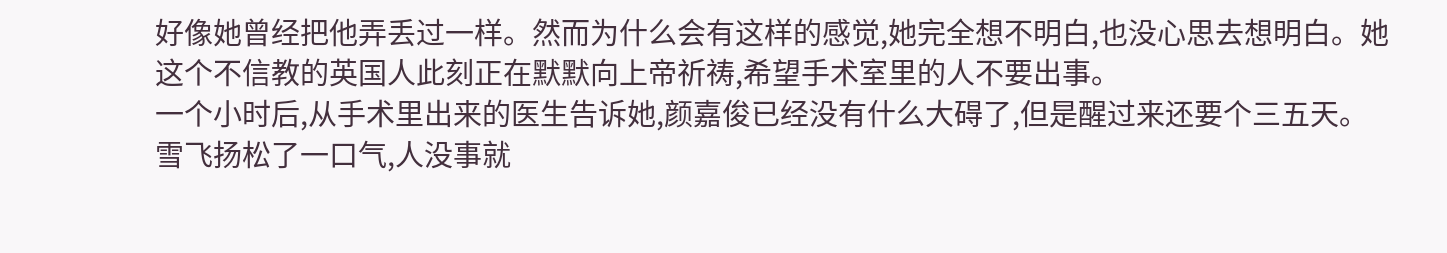好像她曾经把他弄丢过一样。然而为什么会有这样的感觉,她完全想不明白,也没心思去想明白。她这个不信教的英国人此刻正在默默向上帝祈祷,希望手术室里的人不要出事。
一个小时后,从手术里出来的医生告诉她,颜嘉俊已经没有什么大碍了,但是醒过来还要个三五天。雪飞扬松了一口气,人没事就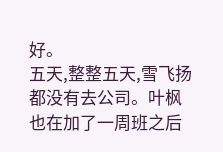好。
五天,整整五天,雪飞扬都没有去公司。叶枫也在加了一周班之后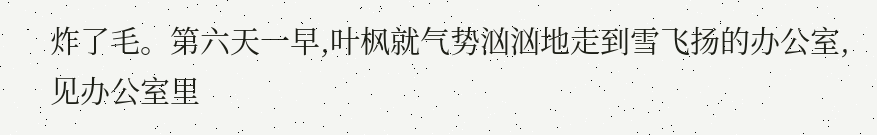炸了毛。第六天一早,叶枫就气势汹汹地走到雪飞扬的办公室,见办公室里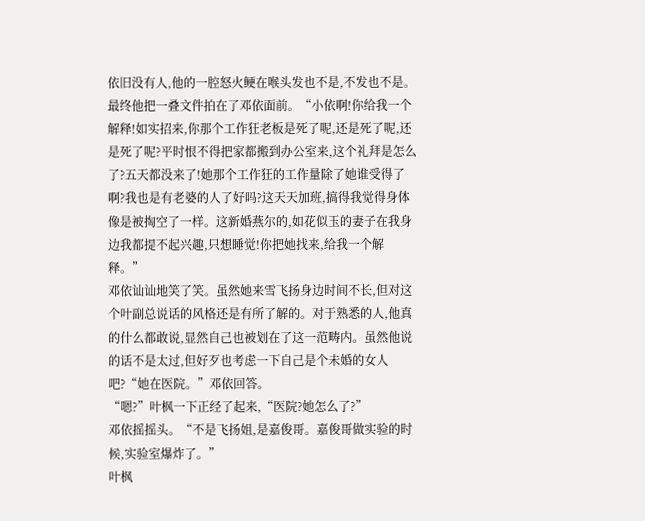依旧没有人,他的一腔怒火鲠在喉头发也不是,不发也不是。最终他把一叠文件拍在了邓依面前。“小依啊!你给我一个解释!如实招来,你那个工作狂老板是死了呢,还是死了呢,还是死了呢?平时恨不得把家都搬到办公室来,这个礼拜是怎么了?五天都没来了!她那个工作狂的工作量除了她谁受得了啊?我也是有老婆的人了好吗?这天天加班,搞得我觉得身体像是被掏空了一样。这新婚燕尔的,如花似玉的妻子在我身边我都提不起兴趣,只想睡觉!你把她找来,给我一个解释。”
邓依讪讪地笑了笑。虽然她来雪飞扬身边时间不长,但对这个叶副总说话的风格还是有所了解的。对于熟悉的人,他真的什么都敢说,显然自己也被划在了这一范畴内。虽然他说的话不是太过,但好歹也考虑一下自己是个未婚的女人吧?“她在医院。”邓依回答。
“嗯?”叶枫一下正经了起来,“医院?她怎么了?”
邓依摇摇头。“不是飞扬姐,是嘉俊哥。嘉俊哥做实验的时候,实验室爆炸了。”
叶枫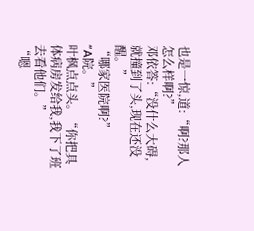也是一惊,道:“啊?那人怎么样啊?”
邓依答:“没什么大碍,就撞到了头,现在还没醒。”
“哪家医院啊?”
“A院。”
叶枫点点头。“你把具体病房发给我,我下了班去看他们。”
“嗯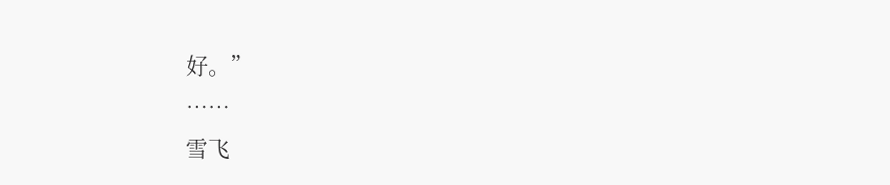好。”
……
雪飞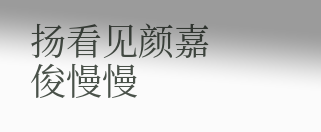扬看见颜嘉俊慢慢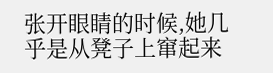张开眼睛的时候,她几乎是从凳子上窜起来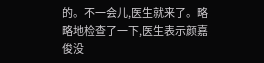的。不一会儿,医生就来了。略略地检查了一下,医生表示颜嘉俊没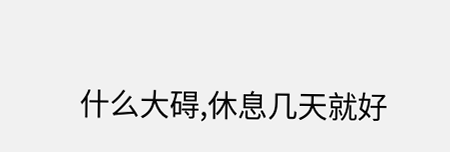什么大碍,休息几天就好